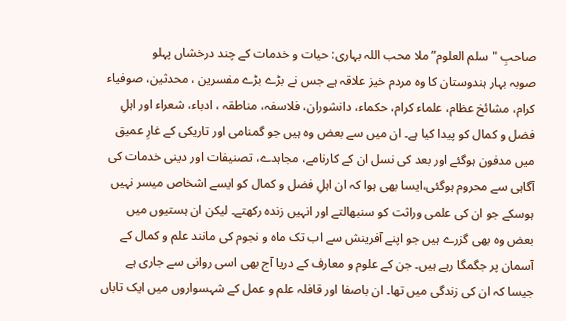صاحبِ "سلم العلوم” ملا محب اللہ بہاری: حیات و خدمات کے چند درخشاں پہلو
صوبہ بہار ہندوستان کا وہ مردم خیز علاقہ ہے جس نے بڑے بڑے مفسرین ، محدثین، صوفیاء کرام، مشائخ عظام، علماء کرام، حکماء، دانشوران، فلاسفہ، مناطقہ ، ادباء، شعراء اور اہلِ فضل و کمال کو پیدا کیا ہے۔ ان میں سے بعض وہ ہیں جو گمنامی اور تاریکی کے غارِ عمیق میں مدفون ہوگئے اور بعد کی نسل ان کے کارنامے، مجاہدے، تصنیفات اور دینی خدمات کی آگاہی سے محروم ہوگئی،ایسا بھی ہوا کہ ان اہلِ فضل و کمال کو ایسے اشخاص میسر نہیں ہوسکے جو ان کی علمی وراثت کو سنبھالتے اور انہیں زندہ رکھتے۔ لیکن ان ہستیوں میں بعض وہ بھی گزرے ہیں جو اپنے آفرینش سے اب تک ماہ و نجوم کی مانند علم و کمال کے آسمان پر جگمگا رہے ہیں۔ جن کے علوم و معارف کے دریا آج بھی اسی روانی سے جاری ہے جیسا کہ ان کی زندگی میں تھا۔ ان باصفا اور قافلہ علم و عمل کے شہسواروں میں ایک تاباں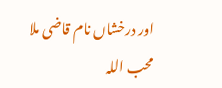اور درخشاں نام قاضی ملا محب اللہ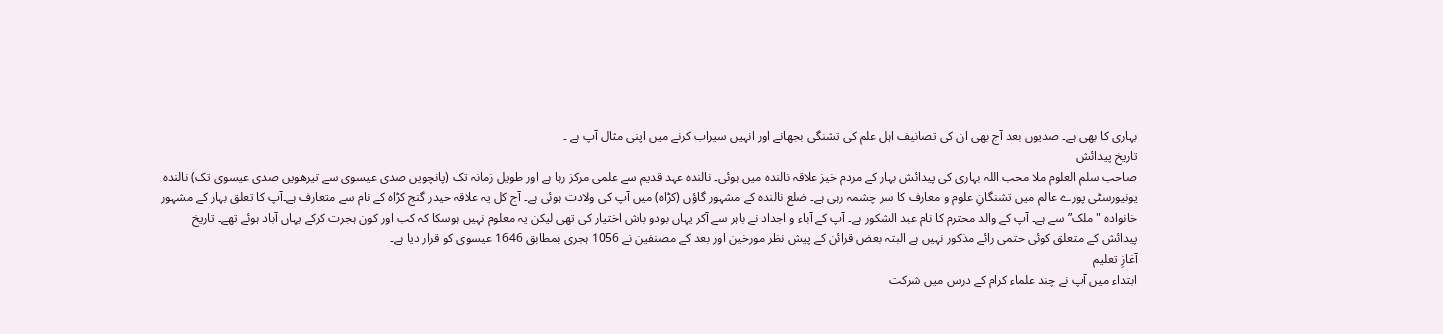بہاری کا بھی ہے۔ صدیوں بعد آج بھی ان کی تصانیف اہل علم کی تشنگی بجھانے اور انہیں سیراب کرنے میں اپنی مثال آپ ہے ۔
تاریخ پیدائش
صاحب سلم العلوم ملا محب اللہ بہاری کی پیدائش بہار کے مردم خیز علاقہ نالندہ میں ہوئی۔ نالندہ عہد قدیم سے علمی مرکز رہا ہے اور طویل زمانہ تک (پانچویں صدی عیسوی سے تیرھویں صدی عیسوی تک) نالندہ یونیورسٹی پورے عالم میں تشنگانِ علوم و معارف کا سر چشمہ رہی ہے۔ ضلع نالندہ کے مشہور گاؤں (کڑاہ) میں آپ کی ولادت ہوئی ہے۔ آج کل یہ علاقہ حیدر گنج کڑاہ کے نام سے متعارف ہے۔آپ کا تعلق بہار کے مشہور خانوادہ "ملک” سے ہے۔ آپ کے والد محترم کا نام عبد الشکور ہے۔ آپ کے آباء و اجداد نے باہر سے آکر یہاں بودو باش اختیار کی تھی لیکن یہ معلوم نہیں ہوسکا کہ کب اور کون ہجرت کرکے یہاں آباد ہوئے تھے۔ تاریخ پیدائش کے متعلق کوئی حتمی رائے مذکور نہیں ہے البتہ بعض قرائن کے پیش نظر مورخین اور بعد کے مصنفین نے 1056 ہجری بمطابق 1646 عیسوی کو قرار دیا ہے۔
آغازِ تعلیم
ابتداء میں آپ نے چند علماء کرام کے درس میں شرکت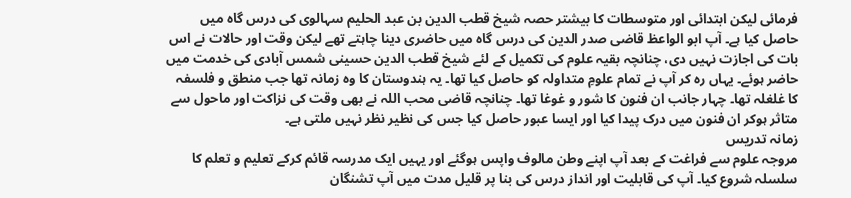فرمائی لیکن ابتدائی اور متوسطات کا بیشتر حصہ شیخ قطب الدین بن عبد الحلیم سہالوی کی درس گاہ میں حاصل کیا ہے۔ آپ ابو الواعظ قاضی صدر الدین کی درس گاہ میں حاضری دینا چاہتے تھے لیکن وقت اور حالات نے اس بات کی اجازت نہیں دی، چنانچہ بقیہ علوم کی تکمیل کے لئے شیخ قطب الدین حسینی شمس آبادی کی خدمت میں حاضر ہوئے۔ یہاں رہ کر آپ نے تمام علومِ متداولہ کو حاصل کیا تھا۔ یہ ہندوستان کا وہ زمانہ تھا جب منطق و فلسفہ کا غلغلہ تھا۔ چہار جانب ان فنون کا شور و غوغا تھا۔ چنانچہ قاضی محب اللہ نے بھی وقت کی نزاکت اور ماحول سے متاثر ہوکر ان فنون میں درک پیدا کیا اور ایسا عبور حاصل کیا جس کی نظیر نظر نہیں ملتی ہے۔
زمانہ تدریس
مروجہ علوم سے فراغت کے بعد آپ اپنے وطن مالوف واپس ہوگئے اور یہیں ایک مدرسہ قائم کرکے تعلیم و تعلم کا سلسلہ شروع کیا۔ آپ کی قابلیت اور انداز درس کی بنا پر قلیل مدت میں آپ تشنگان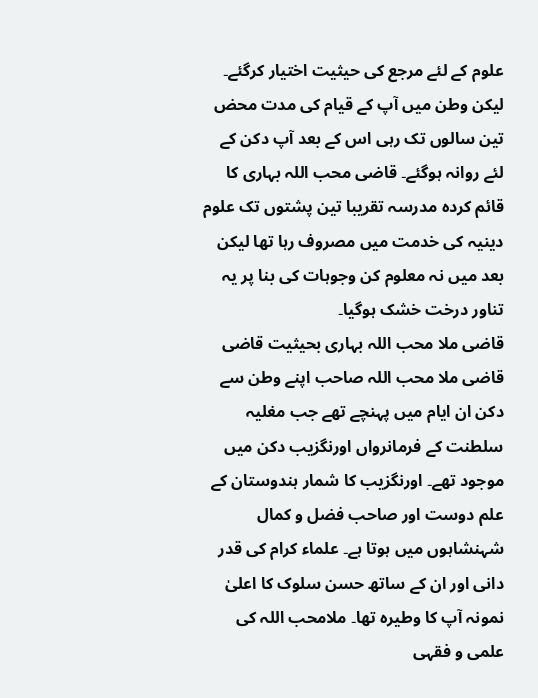علوم کے لئے مرجع کی حیثیت اختیار کرگئے۔ لیکن وطن میں آپ کے قیام کی مدت محض تین سالوں تک رہی اس کے بعد آپ دکن کے لئے روانہ ہوگئے۔ قاضی محب اللہ بہاری کا قائم کردہ مدرسہ تقریبا تین پشتوں تک علوم دینیہ کی خدمت میں مصروف رہا تھا لیکن بعد میں نہ معلوم کن وجوہات کی بنا پر یہ تناور درخت خشک ہوگیا۔
قاضی ملا محب اللہ بہاری بحیثیت قاضی
قاضی ملا محب اللہ صاحب اپنے وطن سے دکن ان ایام میں پہنچے تھے جب مغلیہ سلطنت کے فرمانرواں اورنگزیب دکن میں موجود تھے۔ اورنگزیب کا شمار ہندوستان کے علم دوست اور صاحب فضل و کمال شہنشاہوں میں ہوتا ہے۔ علماء کرام کی قدر دانی اور ان کے ساتھ حسن سلوک کا اعلیٰ نمونہ آپ کا وطیرہ تھا۔ ملامحب اللہ کی علمی و فقہی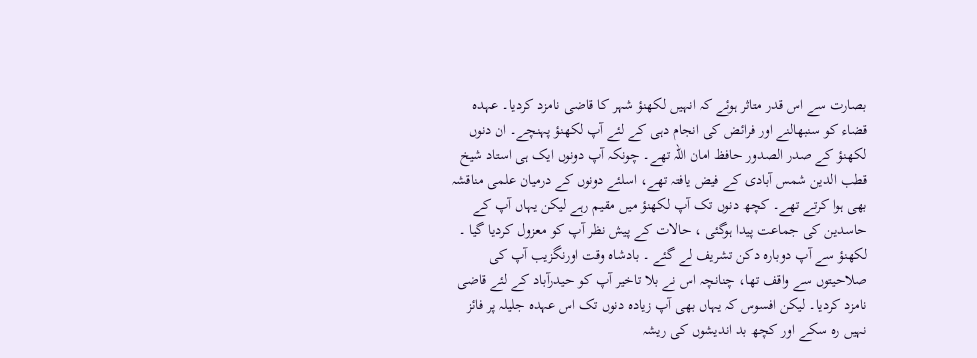بصارت سے اس قدر متاثر ہوئے کہ انہیں لکھنؤ شہر کا قاضی نامزد کردیا۔ عہدہ قضاء کو سنبھالنے اور فرائض کی انجام دہی کے لئے آپ لکھنؤ پہنچے۔ ان دنوں لکھنؤ کے صدر الصدور حافظ امان اللہ تھے۔ چونکہ آپ دونوں ایک ہی استاد شیخ قطب الدین شمس آبادی کے فیض یافتہ تھے، اسلئے دونوں کے درمیان علمی مناقشہ بھی ہوا کرتے تھے۔ کچھ دنوں تک آپ لکھنؤ میں مقیم رہے لیکن یہاں آپ کے حاسدین کی جماعت پیدا ہوگئی ، حالات کے پیش نظر آپ کو معزول کردیا گیا ۔ لکھنؤ سے آپ دوبارہ دکن تشریف لے گئے ۔ بادشاہ وقت اورنگزیب آپ کی صلاحیتوں سے واقف تھا، چنانچہ اس نے بلا تاخیر آپ کو حیدرآباد کے لئے قاضی نامزد کردیا۔ لیکن افسوس کہ یہاں بھی آپ زیادہ دنوں تک اس عہدہ جلیلہ پر فائز نہیں رہ سکے اور کچھ بد اندیشوں کی ریشہ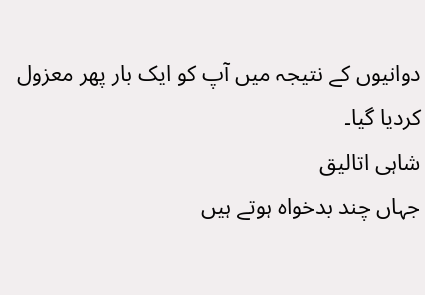دوانیوں کے نتیجہ میں آپ کو ایک بار پھر معزول کردیا گیا۔
شاہی اتالیق
جہاں چند بدخواہ ہوتے ہیں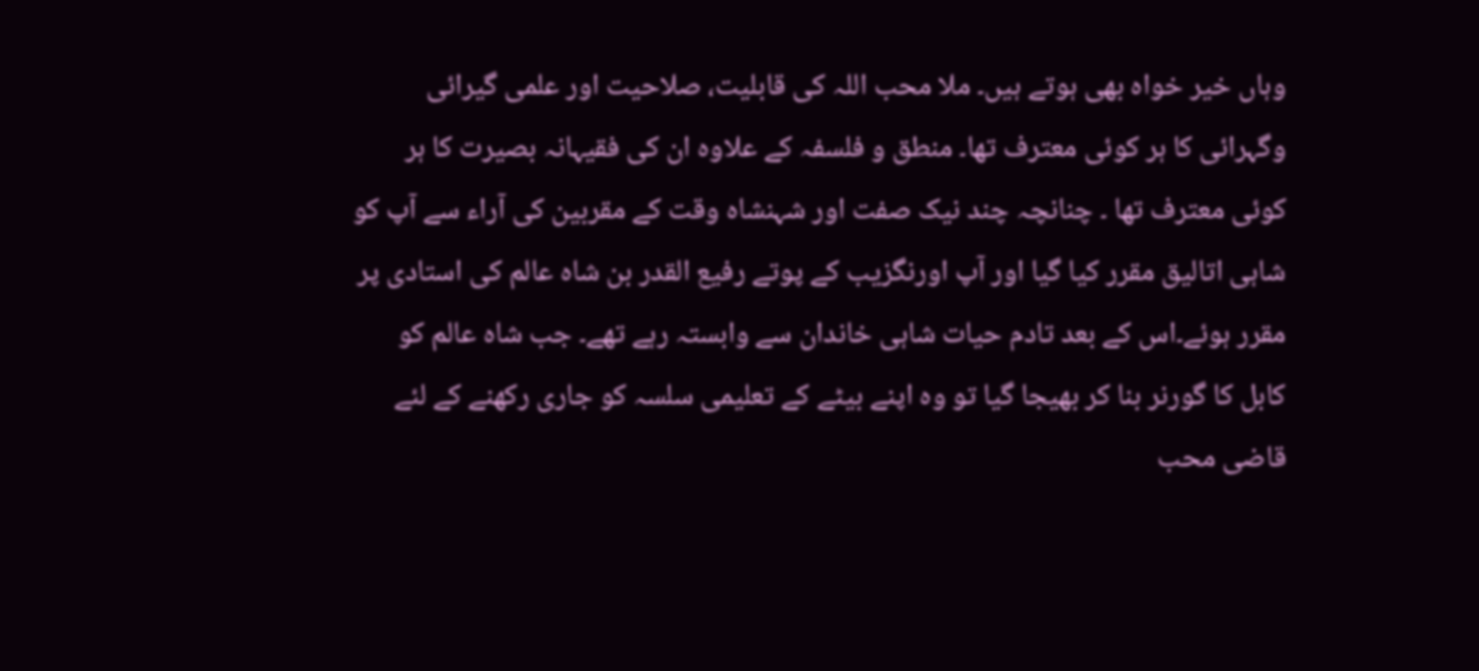وہاں خیر خواہ بھی ہوتے ہیں۔ ملا محب اللہ کی قابلیت، صلاحیت اور علمی گیرائی وگہرائی کا ہر کوئی معترف تھا۔ منطق و فلسفہ کے علاوہ ان کی فقیہانہ بصیرت کا ہر کوئی معترف تھا ۔ چنانچہ چند نیک صفت اور شہنشاہ وقت کے مقربین کی آراء سے آپ کو شاہی اتالیق مقرر کیا گیا اور آپ اورنگزیب کے پوتے رفیع القدر بن شاہ عالم کی استادی پر مقرر ہوئے۔اس کے بعد تادم حیات شاہی خاندان سے وابستہ رہے تھے۔ جب شاہ عالم کو کابل کا گورنر بنا کر بھیجا گیا تو وہ اپنے بیٹے کے تعلیمی سلسہ کو جاری رکھنے کے لئے قاضی محب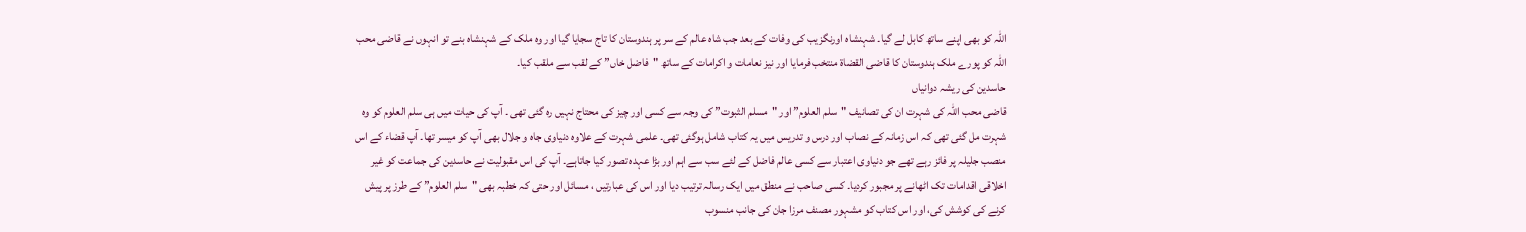اللہ کو بھی اپنے ساتھ کابل لے گیا۔ شہنشاہ اورنگزیب کی وفات کے بعد جب شاہ عالم کے سر پر ہندوستان کا تاج سجایا گیا اور وہ ملک کے شہنشاہ بنے تو انہوں نے قاضی محب اللہ کو پورے ملک ہندوستان کا قاضی القضاۃ منتخب فرمایا اور نیز نعامات و اکرامات کے ساتھ "فاضل خاں” کے لقب سے ملقب کیا۔
حاسدین کی ریشہ دوانیاں
قاضی محب اللہ کی شہرت ان کی تصانیف "سلم العلوم” اور "مسلم الثبوت” کی وجہ سے کسی اور چیز کی محتاج نہیں رہ گئی تھی ۔ آپ کی حیات میں ہی سلم العلوم کو وہ شہرت مل گئی تھی کہ اس زمانہ کے نصاب اور درس و تدریس میں یہ کتاب شامل ہوگئی تھی۔ علمی شہرت کے علاوہ دنیاوی جاہ و جلال بھی آپ کو میسر تھا۔ آپ قضاء کے اس منصب جلیلہ پر فائز رہے تھے جو دنیاوی اعتبار سے کسی عالم فاضل کے لئے سب سے اہم اور بڑا عہدہ تصور کیا جاتاہے۔ آپ کی اس مقبولیت نے حاسدین کی جماعت کو غیر اخلاقی اقدامات تک اٹھانے پر مجبور کردیا۔ کسی صاحب نے منطق میں ایک رسالہ ترتیب دیا اور اس کی عبارتیں ، مسائل اور حتی کہ خطبہ بھی "سلم العلوم” کے طرز پر پیش کرنے کی کوشش کی، اور اس کتاب کو مشہور مصنف مرزا جان کی جانب منسوب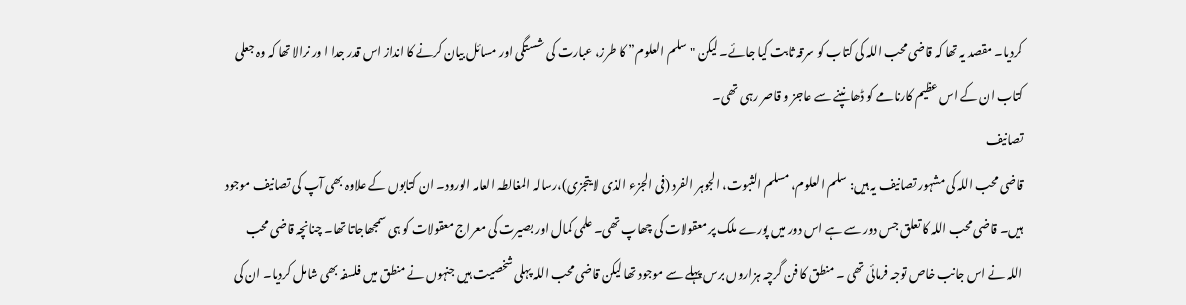کردیا۔ مقصد یہ تھا کہ قاضی محب اللہ کی کتاب کو سرقہ ثابت کیا جائے۔ لیکن "سلم العلوم” کا طرز، عبارت کی شستگی اور مسائل بیان کرنے کا انداز اس قدر جدا ا ور نرالا تھا کہ وہ جعلی کتاب ان کے اس عظیم کارنامے کو ڈھانپنے سے عاجز و قاصر رہی تھی۔
تصانیف
قاضی محب اللہ کی مشہور تصانیف یہ ہیں: سلم العلوم، مسلم الثبوت، الجوہر الفرد (فی الجزء الذی لا یتجزی)،رسالہ المغالطہ العامہ الورود۔ ان کتابوں کے علاوہ بھی آپ کی تصانیف موجود ہیں۔ قاضی محب اللہ کا تعلق جس دور سے ہے اس دور میں پورے ملک پر معقولات کی چھاپ تھی۔ علمی کمال اور بصیرت کی معراج معقولات کو ہی سمجھاجاتا تھا۔ چنانچہ قاضی محب اللہ نے اس جانب خاص توجہ فرمائی تھی ۔ منطق کا فن گرچہ ہزاروں برس پہلے سے موجود تھا لیکن قاضی محب اللہ پہلی شخصیت ہیں جنہوں نے منطق میں فلسفہ بھی شامل کردیا۔ ان کی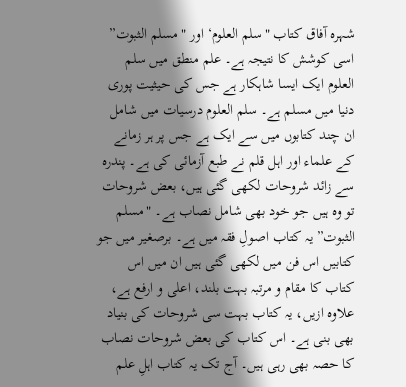شہرہ آفاق کتاب "سلم العلوم‘ اور "مسلم الثبوت” اسی کوشش کا نتیجہ ہے۔ علم منطق میں سلم العلوم ایک ایسا شاہکار ہے جس کی حیثیت پوری دنیا میں مسلم ہے۔ سلم العلوم درسیات میں شامل ان چند کتابوں میں سے ایک ہے جس پر ہر زمانے کے علماء اور اہل قلم نے طبع آزمائی کی ہے۔ پندرہ سے زائد شروحات لکھی گئی ہیں، بعض شروحات تو وہ ہیں جو خود بھی شامل نصاب ہے۔ "مسلم الثبوت” یہ کتاب اصولِ فقہ میں ہے۔ برصغیر میں جو کتابیں اس فن میں لکھی گئی ہیں ان میں اس کتاب کا مقام و مرتبہ بہت بلند، اعلی و ارفع ہے، علاوہ ازیں، یہ کتاب بہت سی شروحات کی بنیاد بھی بنی ہے۔ اس کتاب کی بعض شروحات نصاب کا حصہ بھی رہی ہیں۔ آج تک یہ کتاب اہلِ علم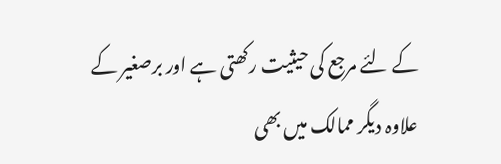کے لئے مرجع کی حیثیت رکھتی ہے اور برصغیر کے علاوہ دیگر ممالک میں بھی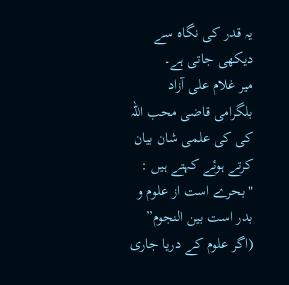یہ قدر کی نگاہ سے دیکھی جاتی ہے۔
میر غلام علی آزاد بلگرامی قاضی محب اللہ کی کی علمی شان بیان کرتے ہوئے کہتے ہیں :
"بحرے است از علوم و بدر است بین النجوم”
(اگر علوم کے دریا جاری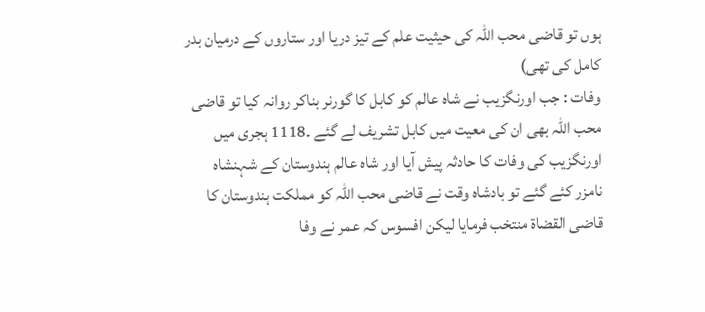ہوں تو قاضی محب اللہ کی حیثیت علم کے تیز دریا اور ستاروں کے درمیان بدر کامل کی تھی)
وفات : جب اورنگزیب نے شاہ عالم کو کابل کا گورنر بناکر روانہ کیا تو قاضی محب اللہ بھی ان کی معیت میں کابل تشریف لے گئے ۔1118 ہجری میں اورنگزیب کی وفات کا حادثہ پیش آیا اور شاہ عالم ہندوستان کے شہنشاہ نامزر کئے گئے تو بادشاہ وقت نے قاضی محب اللہ کو مملکت ہندوستان کا قاضی القضاۃ منتخب فرمایا لیکن افسوس کہ عمر نے وفا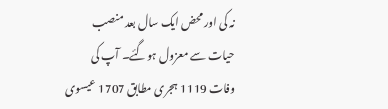نہ کی اور محض ایک سال بعد منصب حیات سے معزول ہوگئے۔ آپ کی وفات 1119 ہجری مطابق 1707 عیسوی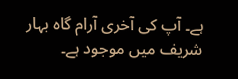ہے۔ آپ کی آخری آرام گاہ بہار شریف میں موجود ہے۔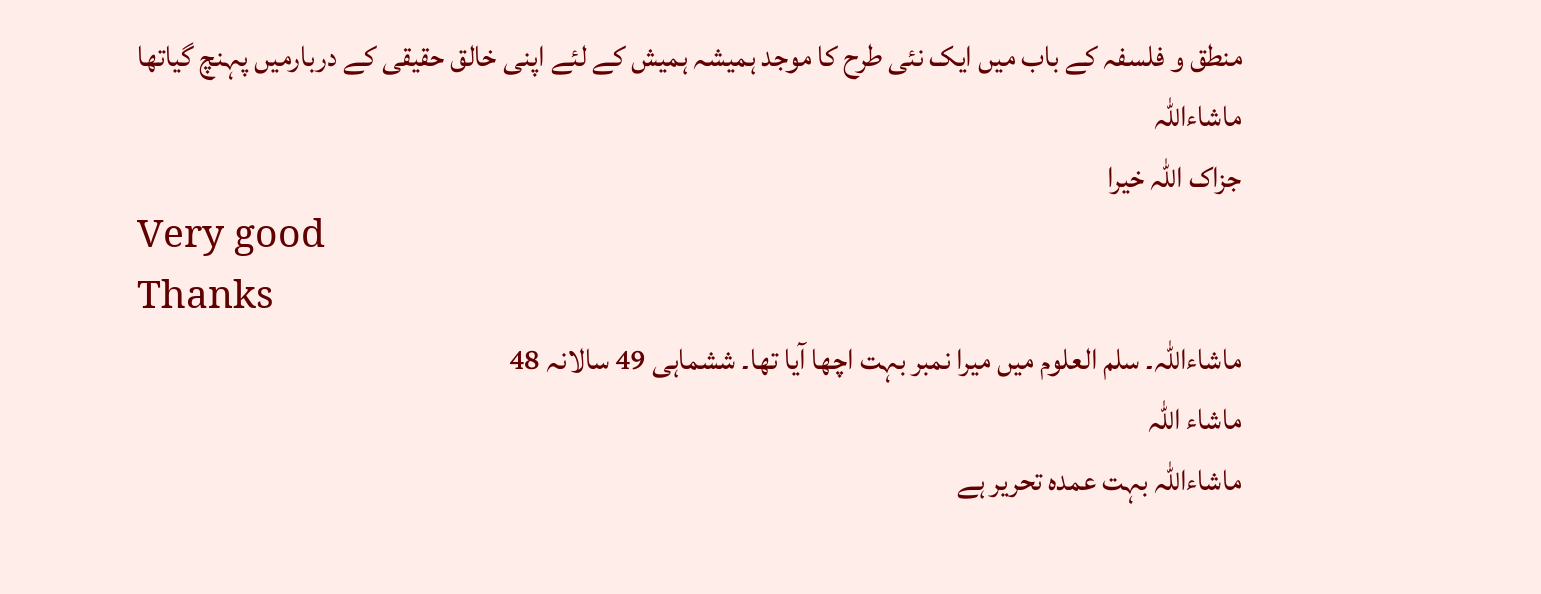منطق و فلسفہ کے باب میں ایک نئی طرح کا موجد ہمیشہ ہمیش کے لئے اپنی خالق حقیقی کے دربارمیں پہنچ گیاتھا
ماشاءاللہ
جزاک اللہ خیرا
Very good
Thanks
ماشاءاللہ۔ سلم العلوم میں میرا نمبر بہت اچھا آیا تھا۔ ششماہی 49 سالانہ 48
ماشاء اللہ
ماشاءاللہ بہت عمدہ تحریر ہے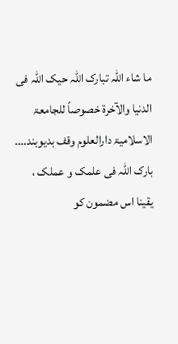ما شاء اللہ تبارک اللہ حیک اللہ فی الدنیا والآخرۃ خصوصاً للجامعۃ الاسلامیۃ دارالعلوم وقف بدیوبند….
بارک اللہ فی علمک و عملک ،
یقینا اس مضمون کو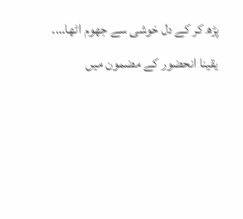پڑھ کر کے دل خوشی سے جھوم اٹھا….
یقینا انحضور کے مضمون میں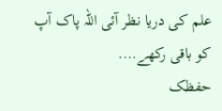علم کی دریا نظر آئی اللہ پاک آپ کو باقی رکھے….
حفظک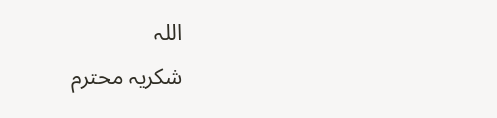اللہ
شکریہ محترم